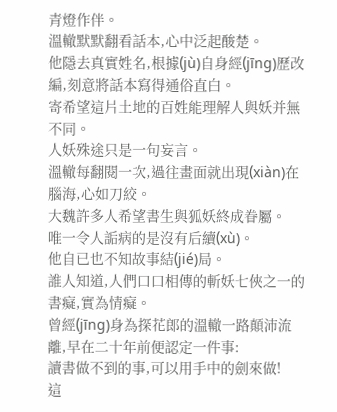青燈作伴。
溫轍默默翻看話本,心中泛起酸楚。
他隱去真實姓名,根據(jù)自身經(jīng)歷改編,刻意將話本寫得通俗直白。
寄希望這片土地的百姓能理解人與妖并無不同。
人妖殊途只是一句妄言。
溫轍每翻閱一次,過往畫面就出現(xiàn)在腦海,心如刀絞。
大魏許多人希望書生與狐妖終成眷屬。
唯一令人詬病的是沒有后續(xù)。
他自已也不知故事結(jié)局。
誰人知道,人們口口相傳的斬妖七俠之一的書癡,實為情癡。
曾經(jīng)身為探花郎的溫轍一路顛沛流離,早在二十年前便認定一件事:
讀書做不到的事,可以用手中的劍來做!
這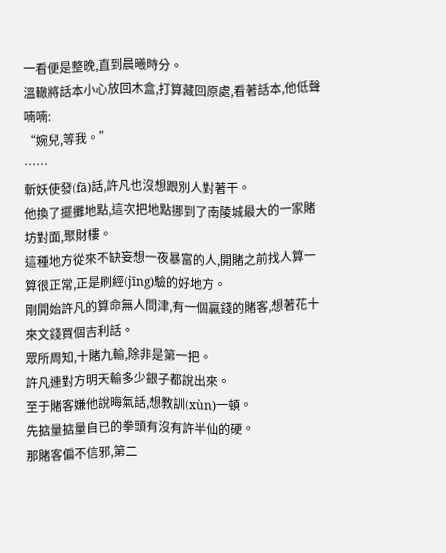一看便是整晚,直到晨曦時分。
溫轍將話本小心放回木盒,打算藏回原處,看著話本,他低聲喃喃:
“婉兒,等我。”
……
斬妖使發(fā)話,許凡也沒想跟別人對著干。
他換了擺攤地點,這次把地點挪到了南陵城最大的一家賭坊對面,聚財樓。
這種地方從來不缺妄想一夜暴富的人,開賭之前找人算一算很正常,正是刷經(jīng)驗的好地方。
剛開始許凡的算命無人問津,有一個贏錢的賭客,想著花十來文錢買個吉利話。
眾所周知,十賭九輸,除非是第一把。
許凡連對方明天輸多少銀子都說出來。
至于賭客嫌他說晦氣話,想教訓(xùn)一頓。
先掂量掂量自已的拳頭有沒有許半仙的硬。
那賭客偏不信邪,第二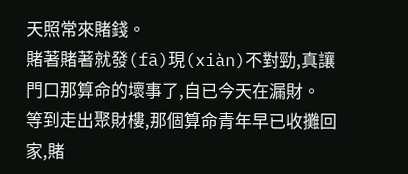天照常來賭錢。
賭著賭著就發(fā)現(xiàn)不對勁,真讓門口那算命的壞事了,自已今天在漏財。
等到走出聚財樓,那個算命青年早已收攤回家,賭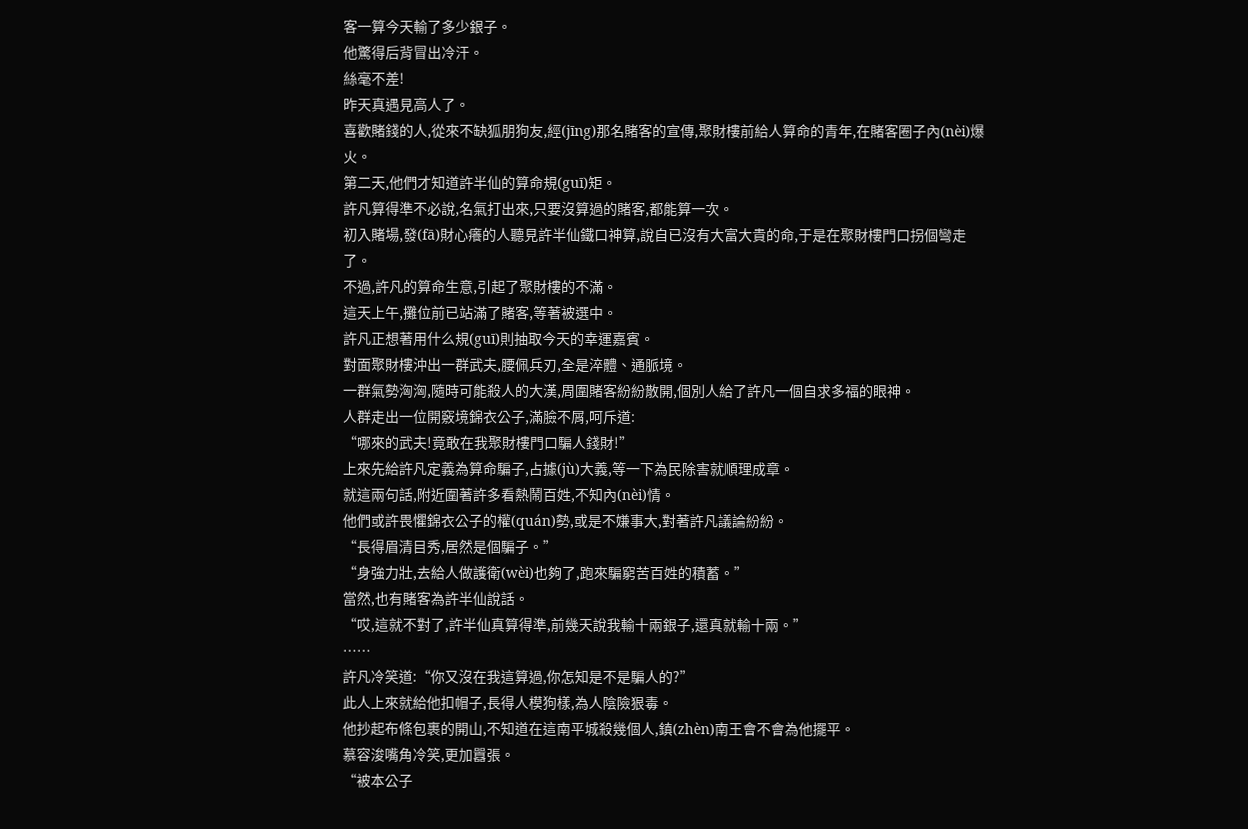客一算今天輸了多少銀子。
他驚得后背冒出冷汗。
絲毫不差!
昨天真遇見高人了。
喜歡賭錢的人,從來不缺狐朋狗友,經(jīng)那名賭客的宣傳,聚財樓前給人算命的青年,在賭客圈子內(nèi)爆火。
第二天,他們才知道許半仙的算命規(guī)矩。
許凡算得準不必說,名氣打出來,只要沒算過的賭客,都能算一次。
初入賭場,發(fā)財心癢的人聽見許半仙鐵口神算,說自已沒有大富大貴的命,于是在聚財樓門口拐個彎走了。
不過,許凡的算命生意,引起了聚財樓的不滿。
這天上午,攤位前已站滿了賭客,等著被選中。
許凡正想著用什么規(guī)則抽取今天的幸運嘉賓。
對面聚財樓沖出一群武夫,腰佩兵刃,全是淬體、通脈境。
一群氣勢洶洶,隨時可能殺人的大漢,周圍賭客紛紛散開,個別人給了許凡一個自求多福的眼神。
人群走出一位開竅境錦衣公子,滿臉不屑,呵斥道:
“哪來的武夫!竟敢在我聚財樓門口騙人錢財!”
上來先給許凡定義為算命騙子,占據(jù)大義,等一下為民除害就順理成章。
就這兩句話,附近圍著許多看熱鬧百姓,不知內(nèi)情。
他們或許畏懼錦衣公子的權(quán)勢,或是不嫌事大,對著許凡議論紛紛。
“長得眉清目秀,居然是個騙子。”
“身強力壯,去給人做護衛(wèi)也夠了,跑來騙窮苦百姓的積蓄。”
當然,也有賭客為許半仙說話。
“哎,這就不對了,許半仙真算得準,前幾天說我輸十兩銀子,還真就輸十兩。”
……
許凡冷笑道:“你又沒在我這算過,你怎知是不是騙人的?”
此人上來就給他扣帽子,長得人模狗樣,為人陰險狠毒。
他抄起布條包裹的開山,不知道在這南平城殺幾個人,鎮(zhèn)南王會不會為他擺平。
慕容浚嘴角冷笑,更加囂張。
“被本公子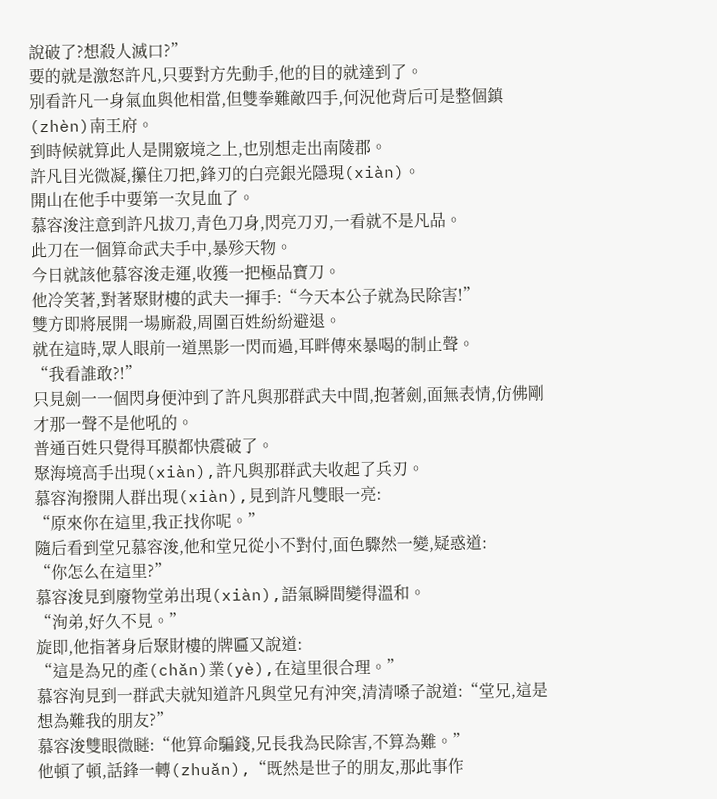說破了?想殺人滅口?”
要的就是激怒許凡,只要對方先動手,他的目的就達到了。
別看許凡一身氣血與他相當,但雙拳難敵四手,何況他背后可是整個鎮(zhèn)南王府。
到時候就算此人是開竅境之上,也別想走出南陵郡。
許凡目光微凝,攥住刀把,鋒刃的白亮銀光隱現(xiàn)。
開山在他手中要第一次見血了。
慕容浚注意到許凡拔刀,青色刀身,閃亮刀刃,一看就不是凡品。
此刀在一個算命武夫手中,暴殄天物。
今日就該他慕容浚走運,收獲一把極品寶刀。
他冷笑著,對著聚財樓的武夫一揮手:“今天本公子就為民除害!”
雙方即將展開一場廝殺,周圍百姓紛紛避退。
就在這時,眾人眼前一道黑影一閃而過,耳畔傳來暴喝的制止聲。
“我看誰敢?!”
只見劍一一個閃身便沖到了許凡與那群武夫中間,抱著劍,面無表情,仿佛剛才那一聲不是他吼的。
普通百姓只覺得耳膜都快震破了。
聚海境高手出現(xiàn),許凡與那群武夫收起了兵刃。
慕容洵撥開人群出現(xiàn),見到許凡雙眼一亮:
“原來你在這里,我正找你呢。”
隨后看到堂兄慕容浚,他和堂兄從小不對付,面色驟然一變,疑惑道:
“你怎么在這里?”
慕容浚見到廢物堂弟出現(xiàn),語氣瞬間變得溫和。
“洵弟,好久不見。”
旋即,他指著身后聚財樓的牌匾又說道:
“這是為兄的產(chǎn)業(yè),在這里很合理。”
慕容洵見到一群武夫就知道許凡與堂兄有沖突,清清嗓子說道:“堂兄,這是想為難我的朋友?”
慕容浚雙眼微瞇:“他算命騙錢,兄長我為民除害,不算為難。”
他頓了頓,話鋒一轉(zhuǎn),“既然是世子的朋友,那此事作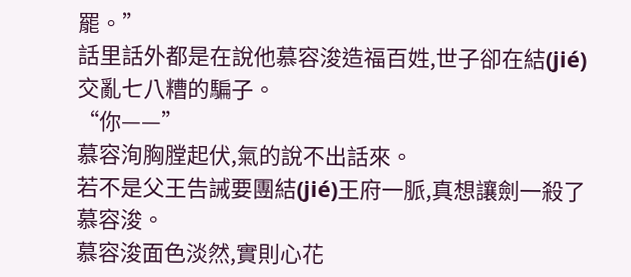罷。”
話里話外都是在說他慕容浚造福百姓,世子卻在結(jié)交亂七八糟的騙子。
“你——”
慕容洵胸膛起伏,氣的說不出話來。
若不是父王告誡要團結(jié)王府一脈,真想讓劍一殺了慕容浚。
慕容浚面色淡然,實則心花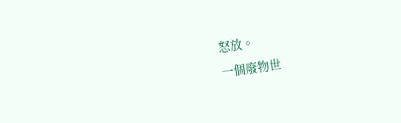怒放。
一個廢物世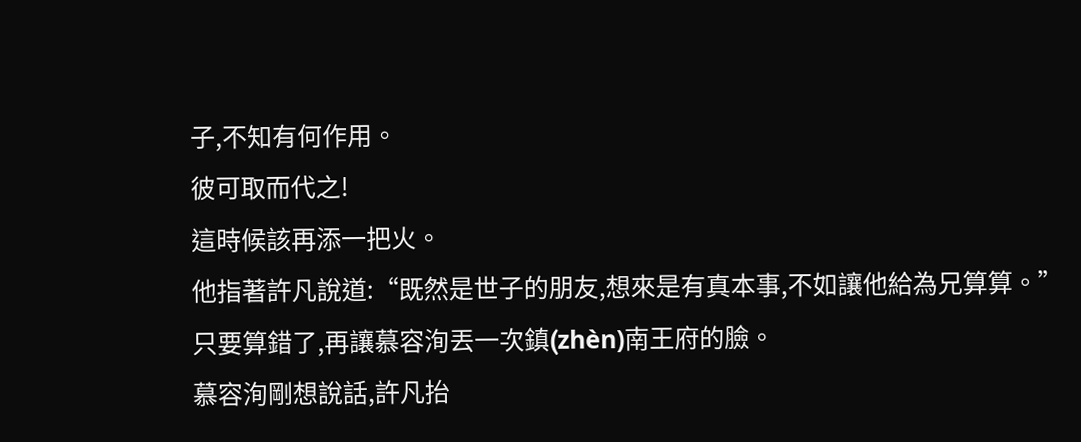子,不知有何作用。
彼可取而代之!
這時候該再添一把火。
他指著許凡說道:“既然是世子的朋友,想來是有真本事,不如讓他給為兄算算。”
只要算錯了,再讓慕容洵丟一次鎮(zhèn)南王府的臉。
慕容洵剛想說話,許凡抬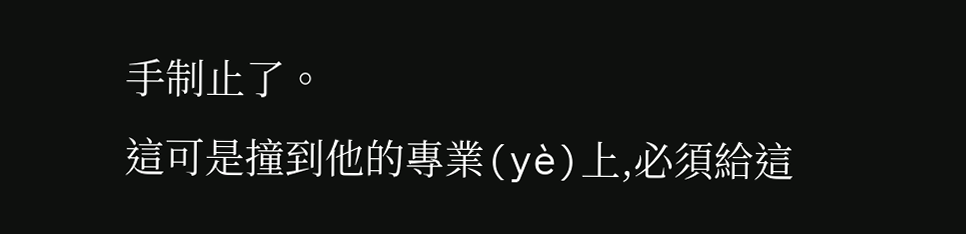手制止了。
這可是撞到他的專業(yè)上,必須給這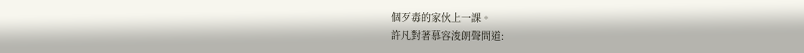個歹毒的家伙上一課。
許凡對著慕容浚朗聲問道: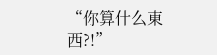“你算什么東西?!”